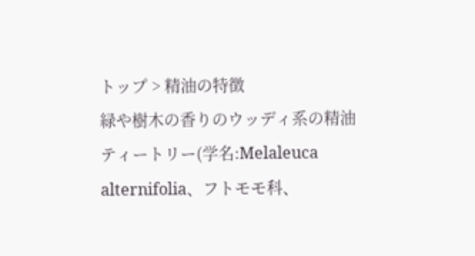トップ > 精油の特徴
緑や樹木の香りのウッディ系の精油
ティートリー(学名:Melaleuca alternifolia、フトモモ科、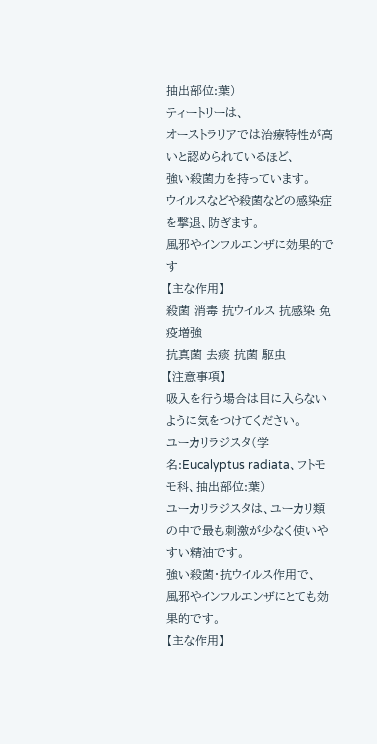抽出部位:葉)
ティートリーは、
オーストラリアでは治療特性が高いと認められているほど、
強い殺菌力を持っています。
ウイルスなどや殺菌などの感染症を撃退、防ぎます。
風邪やインフルエンザに効果的です
【主な作用】
殺菌 消毒 抗ウイルス 抗感染 免疫増強
抗真菌 去痰 抗菌 駆虫
【注意事項】
吸入を行う場合は目に入らないように気をつけてください。
ユーカリラジスタ(学名:Eucalyptus radiata、フトモモ科、抽出部位:葉)
ユーカリラジスタは、ユーカリ類の中で最も刺激が少なく使いやすい精油です。
強い殺菌・抗ウイルス作用で、
風邪やインフルエンザにとても効果的です。
【主な作用】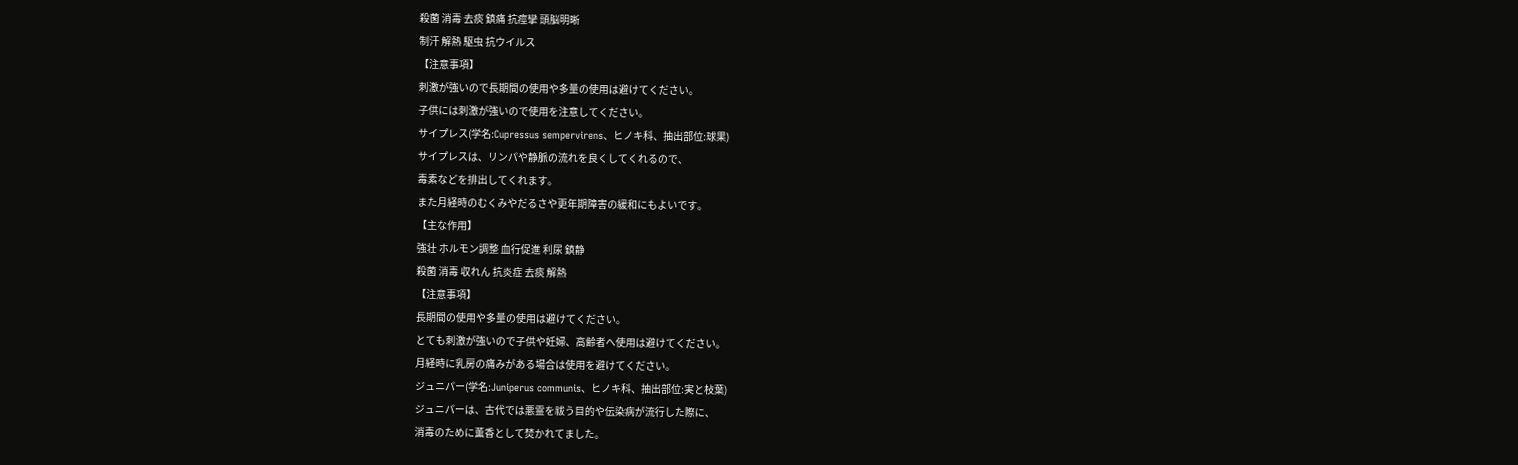殺菌 消毒 去痰 鎮痛 抗痙攣 頭脳明晰
制汗 解熱 駆虫 抗ウイルス
【注意事項】
刺激が強いので長期間の使用や多量の使用は避けてください。
子供には刺激が強いので使用を注意してください。
サイプレス(学名:Cupressus sempervirens、ヒノキ科、抽出部位:球果)
サイプレスは、リンパや静脈の流れを良くしてくれるので、
毒素などを排出してくれます。
また月経時のむくみやだるさや更年期障害の緩和にもよいです。
【主な作用】
強壮 ホルモン調整 血行促進 利尿 鎮静
殺菌 消毒 収れん 抗炎症 去痰 解熱
【注意事項】
長期間の使用や多量の使用は避けてください。
とても刺激が強いので子供や妊婦、高齢者へ使用は避けてください。
月経時に乳房の痛みがある場合は使用を避けてください。
ジュニパー(学名:Juniperus communis、ヒノキ科、抽出部位:実と枝葉)
ジュニパーは、古代では悪霊を祓う目的や伝染病が流行した際に、
消毒のために薫香として焚かれてました。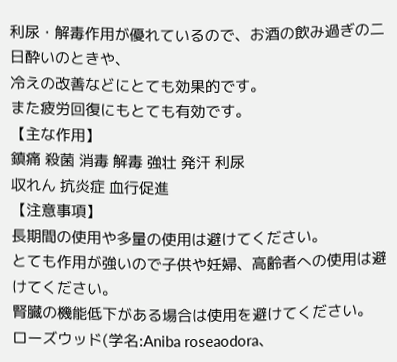利尿・解毒作用が優れているので、お酒の飲み過ぎの二日酔いのときや、
冷えの改善などにとても効果的です。
また疲労回復にもとても有効です。
【主な作用】
鎮痛 殺菌 消毒 解毒 強壮 発汗 利尿
収れん 抗炎症 血行促進
【注意事項】
長期間の使用や多量の使用は避けてください。
とても作用が強いので子供や妊婦、高齢者への使用は避けてください。
腎臓の機能低下がある場合は使用を避けてください。
ローズウッド(学名:Aniba roseaodora、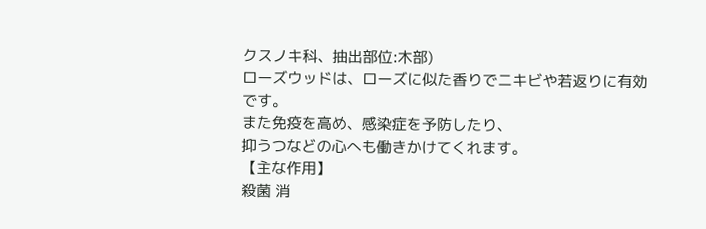クスノキ科、抽出部位:木部)
ローズウッドは、ローズに似た香りでニキビや若返りに有効です。
また免疫を高め、感染症を予防したり、
抑うつなどの心へも働きかけてくれます。
【主な作用】
殺菌 消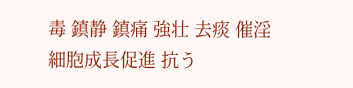毒 鎮静 鎮痛 強壮 去痰 催淫
細胞成長促進 抗う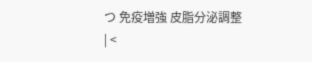つ 免疫増強 皮脂分泌調整
| <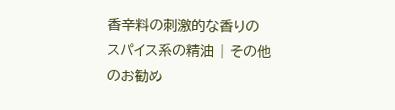香辛料の刺激的な香りのスパイス系の精油 | その他のお勧め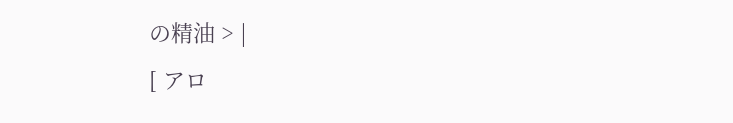の精油 > |
[ アロ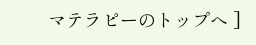マテラピーのトップへ ]